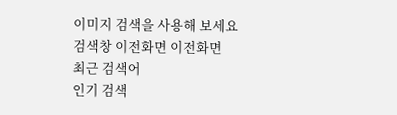이미지 검색을 사용해 보세요
검색창 이전화면 이전화면
최근 검색어
인기 검색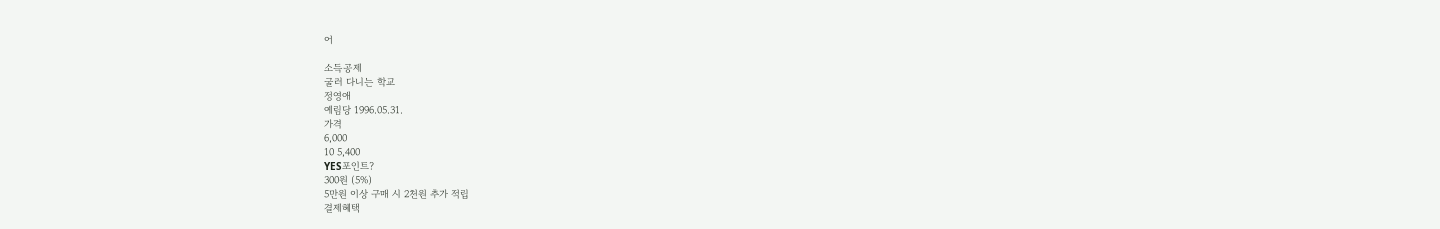어

소득공제
굴러 다니는 학교
정영애
예림당 1996.05.31.
가격
6,000
10 5,400
YES포인트?
300원 (5%)
5만원 이상 구매 시 2천원 추가 적립
결제혜택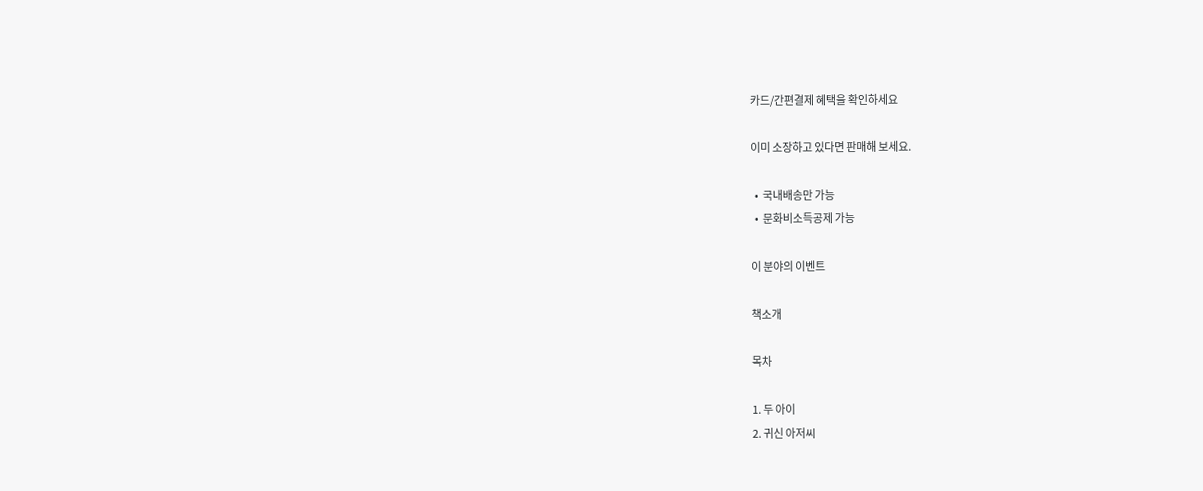카드/간편결제 혜택을 확인하세요

이미 소장하고 있다면 판매해 보세요.

  •  국내배송만 가능
  •  문화비소득공제 가능

이 분야의 이벤트

책소개

목차

1. 두 아이
2. 귀신 아저씨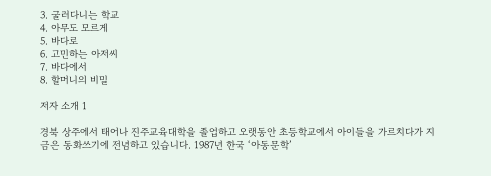3. 굴러다니는 학교
4. 아무도 모르게
5. 바다로
6. 고민하는 아저씨
7. 바다에서
8. 할머니의 비밀

저자 소개 1

경북 상주에서 태어나 진주교육대학을 졸업하고 오랫동안 초등학교에서 아이들을 가르치다가 지금은 동화쓰기에 전념하고 있습니다. 1987년 한국 ‘아동문학’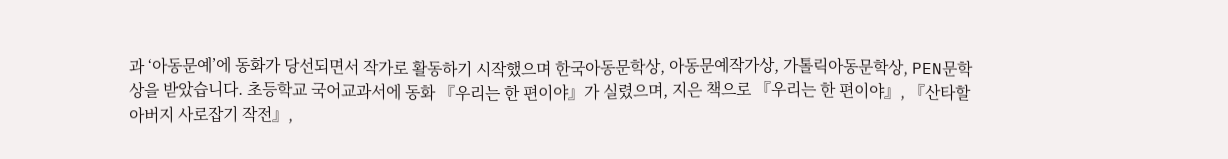과 ‘아동문예’에 동화가 당선되면서 작가로 활동하기 시작했으며 한국아동문학상, 아동문예작가상, 가톨릭아동문학상, PEN문학상을 받았습니다. 초등학교 국어교과서에 동화 『우리는 한 편이야』가 실렸으며, 지은 책으로 『우리는 한 편이야』, 『산타할아버지 사로잡기 작전』,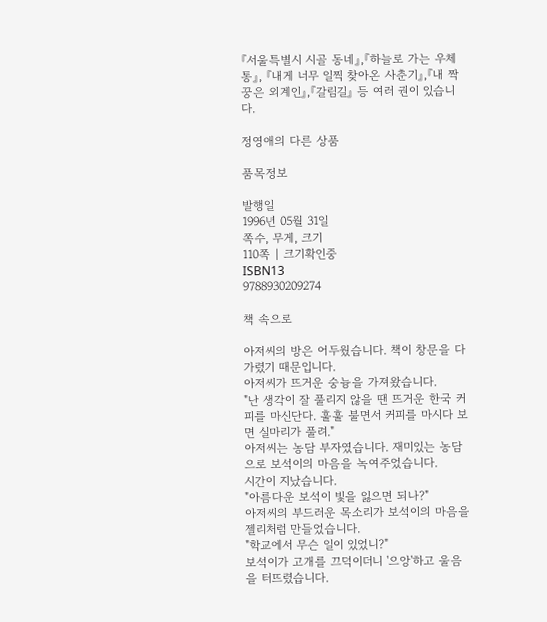『서울특별시 시골 동네』,『하늘로 가는 우체통』, 『내게 너무 일찍 찾아온 사춘기』,『내 짝꿍은 외계인』,『갈림길』 등 여러 권이 있습니다.

정영애의 다른 상품

품목정보

발행일
1996년 05월 31일
쪽수, 무게, 크기
110쪽 | 크기확인중
ISBN13
9788930209274

책 속으로

아저씨의 방은 어두웠습니다. 책이 창문을 다 가렸기 때문입니다.
아저씨가 뜨거운 숭늉을 가져왔습니다.
"난 생각이 잘 풀리지 않을 땐 뜨거운 한국 커피를 마신단다. 훌훌 불면서 커피를 마시다 보면 실마리가 풀려."
아저씨는 농담 부자였습니다. 재미있는 농담으로 보석이의 마음을 녹여주었습니다.
시간이 지났습니다.
"아름다운 보석이 빛을 잃으면 되나?"
아저씨의 부드러운 목소리가 보석이의 마음을 젤리처럼 만들었습니다.
"학교에서 무슨 일이 있었니?"
보석이가 고개를 끄덕이더니 '으앙'하고 울음을 터뜨렸습니다.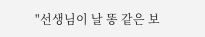"선생님이 날 똥 같은 보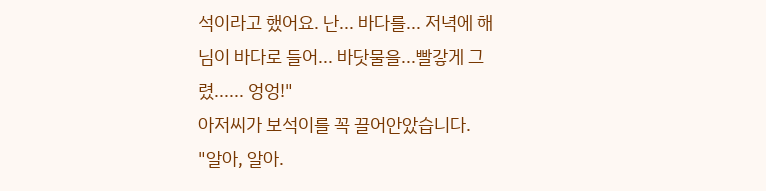석이라고 했어요. 난... 바다를... 저녁에 해님이 바다로 들어... 바닷물을...빨갛게 그렸...... 엉엉!"
아저씨가 보석이를 꼭 끌어안았습니다.
"알아, 알아.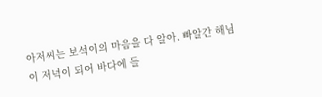아저씨는 보석이의 마음을 다 알아. 빠알간 해님이 저녁이 되어 바다에 들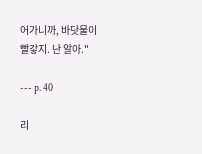어가니까, 바닷물이 빨갛지. 난 알아."

--- p. 40

리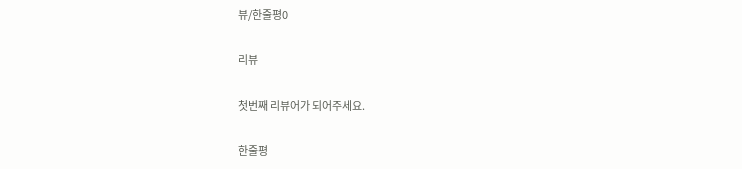뷰/한줄평0

리뷰

첫번째 리뷰어가 되어주세요.

한줄평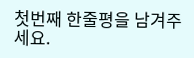첫번째 한줄평을 남겨주세요.